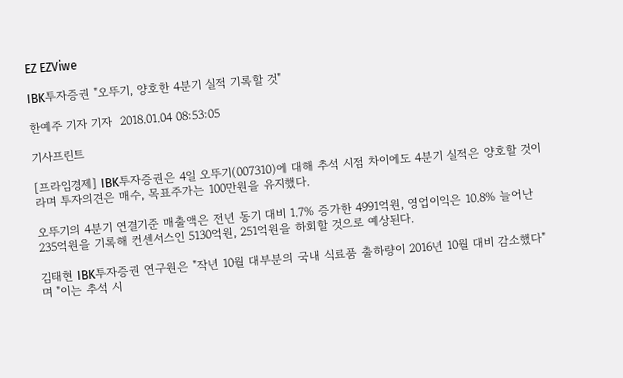EZ EZViwe

IBK투자증권 "오뚜기, 양호한 4분기 실적 기록할 것"

한예주 기자 기자  2018.01.04 08:53:05

기사프린트

[프라임경제] IBK투자증권은 4일 오뚜기(007310)에 대해 추석 시점 차이에도 4분기 실적은 양호할 것이라며 투자의견은 매수, 목표주가는 100만원을 유지했다.

오뚜기의 4분기 연결기준 매출액은 전년 동기 대비 1.7% 증가한 4991억원, 영업이익은 10.8% 늘어난 235억원을 기록해 컨센서스인 5130억원, 251억원을 하회할 것으로 예상된다.

김태현 IBK투자증권 연구원은 "작년 10월 대부분의 국내 식료품 출하량이 2016년 10월 대비 감소했다"며 "이는 추석 시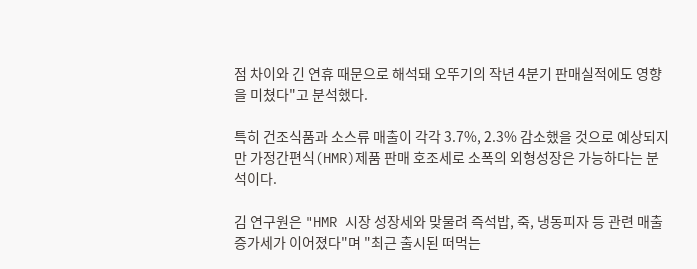점 차이와 긴 연휴 때문으로 해석돼 오뚜기의 작년 4분기 판매실적에도 영향을 미쳤다"고 분석했다.

특히 건조식품과 소스류 매출이 각각 3.7%, 2.3% 감소했을 것으로 예상되지만 가정간편식(HMR)제품 판매 호조세로 소폭의 외형성장은 가능하다는 분석이다.

김 연구원은 "HMR 시장 성장세와 맞물려 즉석밥, 죽, 냉동피자 등 관련 매출 증가세가 이어졌다"며 "최근 출시된 떠먹는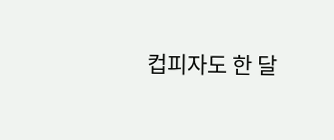컵피자도 한 달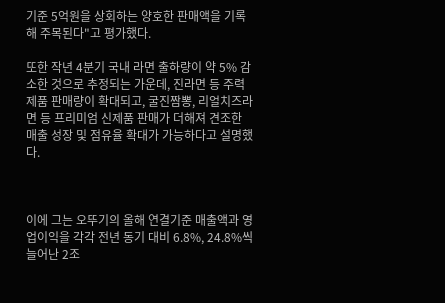기준 5억원을 상회하는 양호한 판매액을 기록해 주목된다"고 평가했다.

또한 작년 4분기 국내 라면 출하량이 약 5% 감소한 것으로 추정되는 가운데, 진라면 등 주력 제품 판매량이 확대되고, 굴진짬뽕, 리얼치즈라면 등 프리미엄 신제품 판매가 더해져 견조한 매출 성장 및 점유율 확대가 가능하다고 설명했다.



이에 그는 오뚜기의 올해 연결기준 매출액과 영업이익을 각각 전년 동기 대비 6.8%, 24.8%씩 늘어난 2조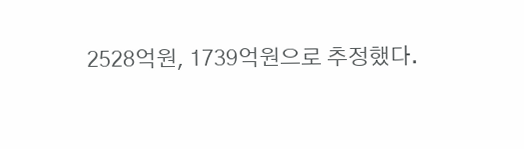2528억원, 1739억원으로 추정했다.